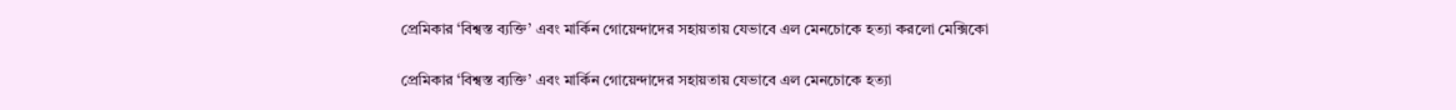প্রেমিকার ‘বিশ্বস্ত ব্যক্তি’ এবং মার্কিন গোয়েন্দাদের সহায়তায় যেভাবে এল মেনচোকে হত্যা করলো মেক্সিকো

প্রেমিকার ‘বিশ্বস্ত ব্যক্তি’ এবং মার্কিন গোয়েন্দাদের সহায়তায় যেভাবে এল মেনচোকে হত্যা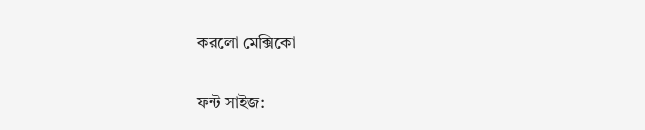করলো মেক্সিকো

ফন্ট সাইজ: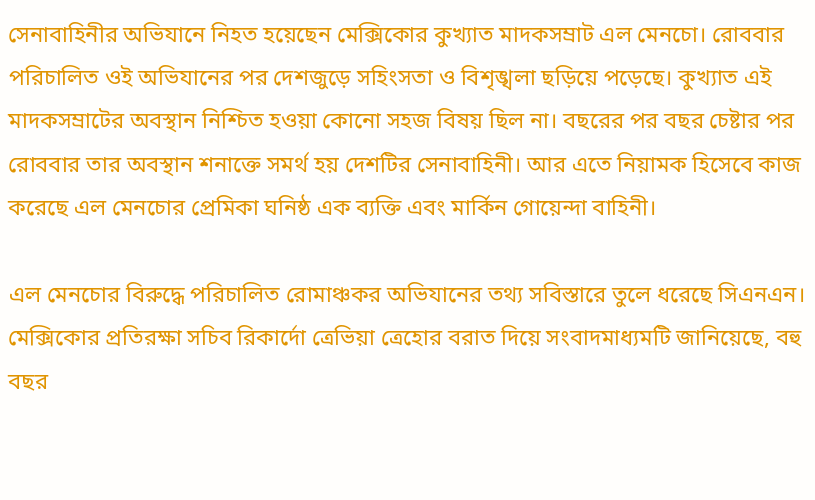সেনাবাহিনীর অভিযানে নিহত হয়েছেন মেক্সিকোর কুখ্যাত মাদকসম্রাট এল মেনচো। রোববার পরিচালিত ওই অভিযানের পর দেশজুড়ে সহিংসতা ও বিশৃঙ্খলা ছড়িয়ে পড়েছে। কুখ্যাত এই মাদকসম্রাটের অবস্থান নিশ্চিত হওয়া কোনো সহজ বিষয় ছিল না। বছরের পর বছর চেষ্টার পর রোববার তার অবস্থান শনাক্তে সমর্থ হয় দেশটির সেনাবাহিনী। আর এতে নিয়ামক হিসেবে কাজ করেছে এল মেনচোর প্রেমিকা ঘনিষ্ঠ এক ব্যক্তি এবং মার্কিন গোয়েন্দা বাহিনী।

এল মেনচোর বিরুদ্ধে পরিচালিত রোমাঞ্চকর অভিযানের তথ্য সবিস্তারে তুলে ধরেছে সিএনএন। মেক্সিকোর প্রতিরক্ষা সচিব রিকার্দো ত্রেভিয়া ত্রেহোর বরাত দিয়ে সংবাদমাধ্যমটি জানিয়েছে, বহু বছর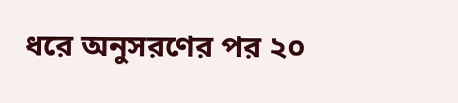ধরে অনুসরণের পর ২০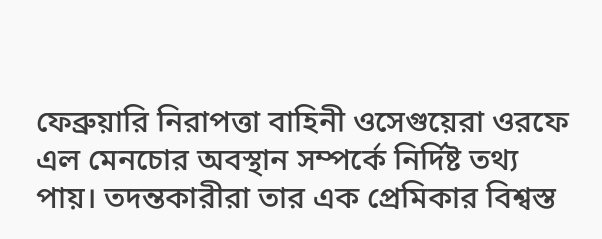ফেব্রুয়ারি নিরাপত্তা বাহিনী ওসেগুয়েরা ওরফে এল মেনচোর অবস্থান সম্পর্কে নির্দিষ্ট তথ্য পায়। তদন্তকারীরা তার এক প্রেমিকার বিশ্বস্ত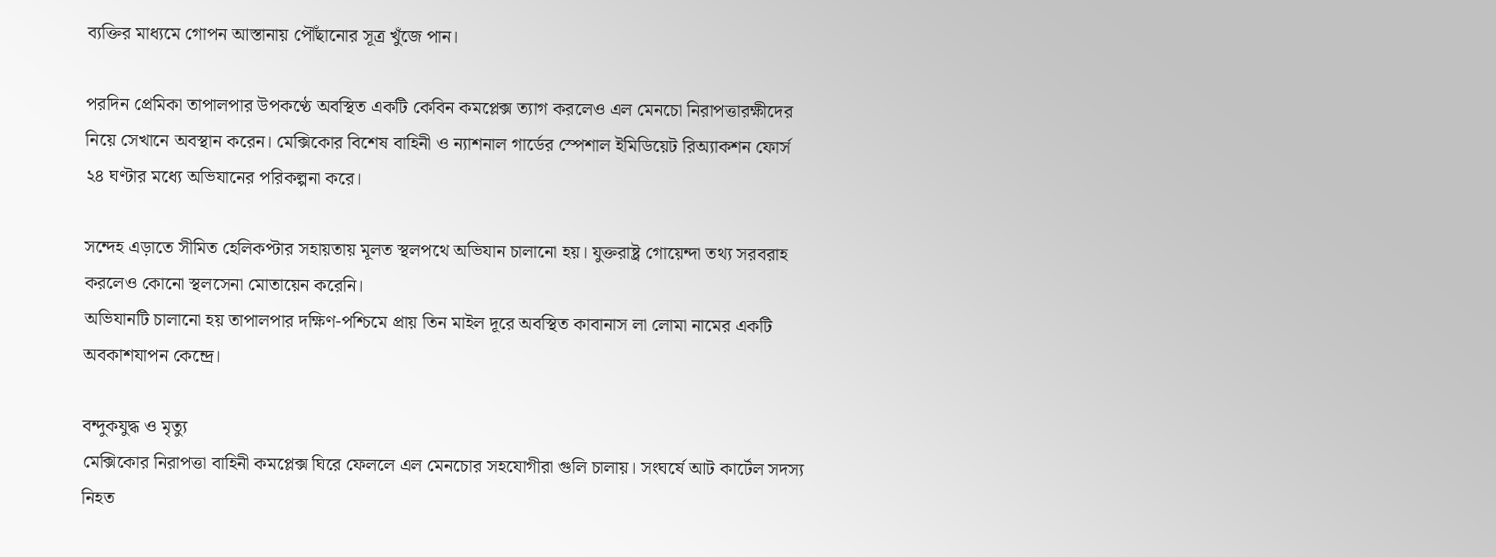ব্যক্তির মাধ্যমে গোপন আস্তানায় পৌঁছানোর সূত্র খুঁজে পান।

পরদিন প্রেমিকা তাপালপার উপকণ্ঠে অবস্থিত একটি কেবিন কমপ্লেক্স ত্যাগ করলেও এল মেনচো নিরাপত্তারক্ষীদের নিয়ে সেখানে অবস্থান করেন। মেক্সিকোর বিশেষ বাহিনী ও ন্যাশনাল গার্ডের স্পেশাল ইমিডিয়েট রিঅ্যাকশন ফোর্স ২৪ ঘণ্টার মধ্যে অভিযানের পরিকল্পনা করে।

সন্দেহ এড়াতে সীমিত হেলিকপ্টার সহায়তায় মূলত স্থলপথে অভিযান চালানো হয়। যুক্তরাষ্ট্র গোয়েন্দা তথ্য সরবরাহ করলেও কোনো স্থলসেনা মোতায়েন করেনি।
অভিযানটি চালানো হয় তাপালপার দক্ষিণ-পশ্চিমে প্রায় তিন মাইল দূরে অবস্থিত কাবানাস লা লোমা নামের একটি অবকাশযাপন কেন্দ্রে।

বন্দুকযুদ্ধ ও মৃত্যু
মেক্সিকোর নিরাপত্তা বাহিনী কমপ্লেক্স ঘিরে ফেললে এল মেনচোর সহযোগীরা গুলি চালায়। সংঘর্ষে আট কার্টেল সদস্য নিহত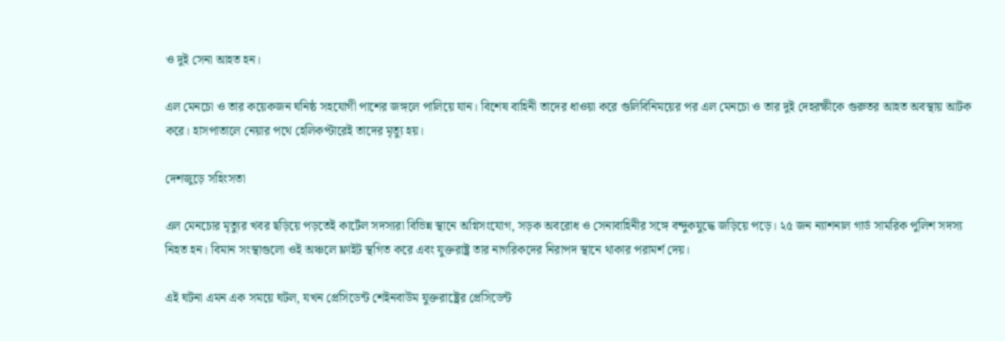ও দুই সেনা আহত হন।

এল মেনচো ও তার কয়েকজন ঘনিষ্ঠ সহযোগী পাশের জঙ্গলে পালিয়ে যান। বিশেষ বাহিনী তাদের ধাওয়া করে গুলিবিনিময়ের পর এল মেনচো ও তার দুই দেহরক্ষীকে গুরুতর আহত অবস্থায় আটক করে। হাসপাতালে নেয়ার পথে হেলিকপ্টারেই তাদের মৃত্যু হয়।

দেশজুড়ে সহিংসতা

এল মেনচোর মৃত্যুর খবর ছড়িয়ে পড়তেই কার্টেল সদস্যরা বিভিন্ন স্থানে অগ্নিসংযোগ, সড়ক অবরোধ ও সেনাবাহিনীর সঙ্গে বন্দুকযুদ্ধে জড়িয়ে পড়ে। ২৫ জন ন্যাশনাল গার্ড সামরিক পুলিশ সদস্য নিহত হন। বিমান সংস্থাগুলো ওই অঞ্চলে ফ্লাইট স্থগিত করে এবং যুক্তরাষ্ট্র তার নাগরিকদের নিরাপদ স্থানে থাকার পরামর্শ দেয়।

এই ঘটনা এমন এক সময়ে ঘটল, যখন প্রেসিডেন্ট শেইনবাউম যুক্তরাষ্ট্রের প্রেসিডেন্ট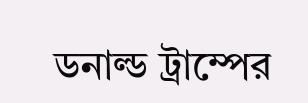ডনাল্ড ট্রাম্পের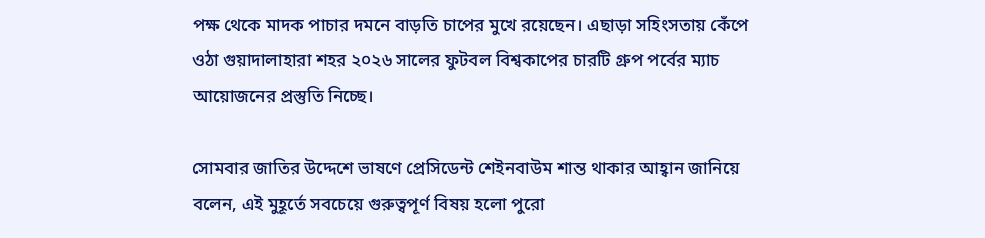পক্ষ থেকে মাদক পাচার দমনে বাড়তি চাপের মুখে রয়েছেন। এছাড়া সহিংসতায় কেঁপে ওঠা গুয়াদালাহারা শহর ২০২৬ সালের ফুটবল বিশ্বকাপের চারটি গ্রুপ পর্বের ম্যাচ আয়োজনের প্রস্তুতি নিচ্ছে।

সোমবার জাতির উদ্দেশে ভাষণে প্রেসিডেন্ট শেইনবাউম শান্ত থাকার আহ্বান জানিয়ে বলেন, এই মুহূর্তে সবচেয়ে গুরুত্বপূর্ণ বিষয় হলো পুরো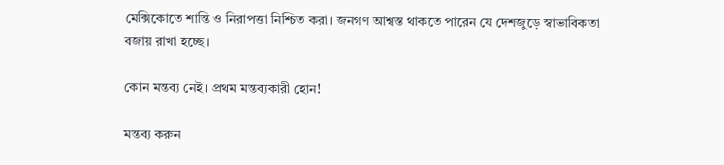মেক্সিকোতে শান্তি ও নিরাপত্তা নিশ্চিত করা। জনগণ আশ্বস্ত থাকতে পারেন যে দেশজুড়ে স্বাভাবিকতা বজায় রাখা হচ্ছে।

কোন মন্তব্য নেই। প্রথম মন্তব্যকারী হোন!

মন্তব্য করুন